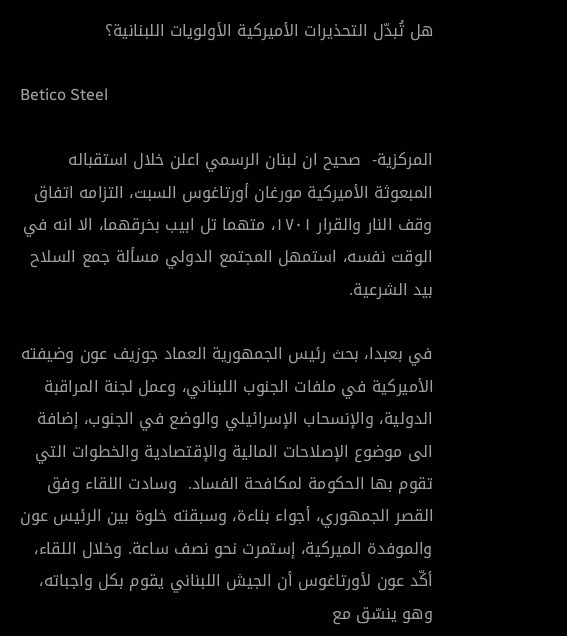هل تُبدّل التحذيرات الأميركية الأولويات اللبنانية؟

Betico Steel

المركزية-  صحيح ان لبنان الرسمي اعلن خلال استقباله المبعوثة الأميركية مورغان أورتاغوس السبت، التزامه اتفاق وقف النار والقرار ١٧٠١، متهما تل ابيب بخرقهما، الا انه في الوقت نفسه، استمهل المجتمع الدولي مسألة جمع السلاح بيد الشرعية.

في بعبدا، بحث رئيس الجمهورية العماد جوزيف عون وضيفته الأميركية في ملفات الجنوب اللبناني، وعمل لجنة المراقبة الدولية، والإنسحاب الإسرائيلي والوضع في الجنوب، إضافة الى موضوع الإصلاحات المالية والإقتصادية والخطوات التي تقوم بها الحكومة لمكافحة الفساد.  وسادت اللقاء وفق القصر الجمهوري، أجواء بناءة، وسبقته خلوة بين الرئيس عون والموفدة الميركية، إستمرت نحو نصف ساعة. وخلال اللقاء، أكّد عون لأورتاغوس أن الجيش اللبناني يقوم بكل واجباته، وهو ينسّق مع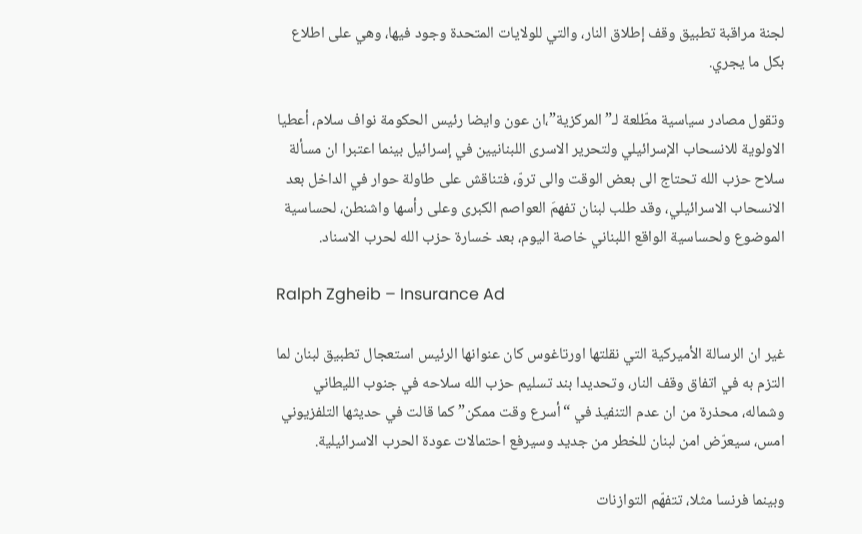لجنة مراقبة تطبيق وقف إطلاق النار، والتي للولايات المتحدة وجود فيها، وهي على اطلاع بكل ما يجري.

وتقول مصادر سياسية مطّلعة لـ”المركزية”،ان عون وايضا رئيس الحكومة نواف سلام، أعطيا الاولوية للانسحاب الإسرائيلي ولتحرير الاسرى اللبنانيين في إسرائيل بينما اعتبرا ان مسألة سلاح حزب الله تحتاج الى بعض الوقت والى تروّ، فتناقش على طاولة حوار في الداخل بعد الانسحاب الاسرائيلي، وقد طلب لبنان تفهمَ العواصم الكبرى وعلى رأسها واشنطن، لحساسية الموضوع ولحساسية الواقع اللبناني خاصة اليوم، بعد خسارة حزب الله لحرب الاسناد.

Ralph Zgheib – Insurance Ad

غير ان الرسالة الأميركية التي نقلتها اورتاغوس كان عنوانها الرئيس استعجال تطبيق لبنان لما التزم به في اتفاق وقف النار، وتحديدا بند تسليم حزب الله سلاحه في جنوب الليطاني وشماله، محذرة من ان عدم التنفيذ في “أسرع وقت ممكن” كما قالت في حديثها التلفزيوني امس، سيعرّض امن لبنان للخطر من جديد وسيرفع احتمالات عودة الحرب الاسرائيلية.

وبينما فرنسا مثلا، تتفهّم التوازنات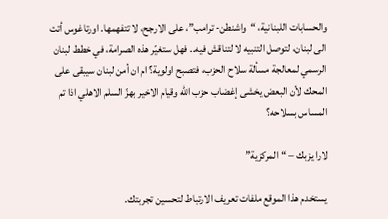والحسابات اللبنانية، “واشنطن- ترامب”، على الارجح، لا تتفهمها. اورتاغوس أتت الى لبنان، لتوصل التنبيه لا لتناقش فيه.. فهل ستغيّر هذه الصرامة، في خطط لبنان الرسمي لمعالجة مسألة سلاح الحزب، فتصبح اولوية؟ ام ان أمن لبنان سيبقى على المحك لأن البعض يخشى إغضاب حزب الله وقيام الاخير بهزّ السلم الاهلي اذا تم المساس بسلاحه؟

لارا يزبك – “المركزية”

يستخدم هذا الموقع ملفات تعريف الارتباط لتحسين تجربتك.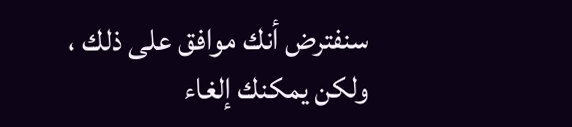سنفترض أنك موافق على ذلك ، ولكن يمكنك إلغاء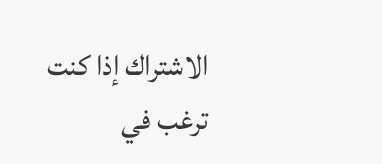الاشتراك إذا كنت ترغب في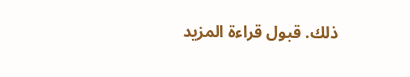ذلك. قبول قراءة المزيد